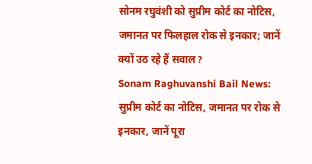सोनम रघुवंशी को सुप्रीम कोर्ट का नोटिस, जमानत पर फिलहाल रोक से इनकार; जानें क्यों उठ रहे हैं सवाल?
Sonam Raghuvanshi Bail News: सुप्रीम कोर्ट का नोटिस, जमानत पर रोक से इनकार, जानें पूरा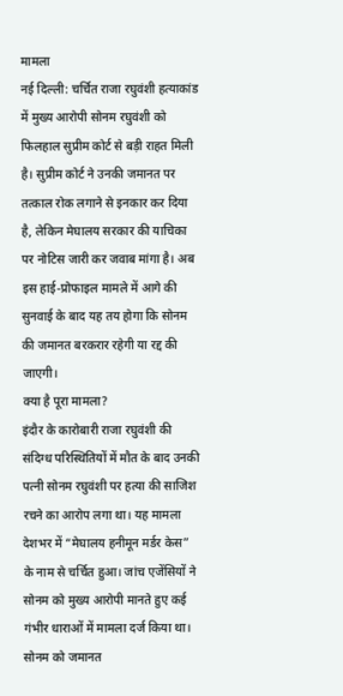मामला
नई दिल्ली: चर्चित राजा रघुवंशी हत्याकांड में मुख्य आरोपी सोनम रघुवंशी को फिलहाल सुप्रीम कोर्ट से बड़ी राहत मिली है। सुप्रीम कोर्ट ने उनकी जमानत पर तत्काल रोक लगाने से इनकार कर दिया है, लेकिन मेघालय सरकार की याचिका पर नोटिस जारी कर जवाब मांगा है। अब इस हाई-प्रोफाइल मामले में आगे की सुनवाई के बाद यह तय होगा कि सोनम की जमानत बरकरार रहेगी या रद्द की जाएगी।
क्या है पूरा मामला?
इंदौर के कारोबारी राजा रघुवंशी की संदिग्ध परिस्थितियों में मौत के बाद उनकी पत्नी सोनम रघुवंशी पर हत्या की साजिश रचने का आरोप लगा था। यह मामला देशभर में “मेघालय हनीमून मर्डर केस” के नाम से चर्चित हुआ। जांच एजेंसियों ने सोनम को मुख्य आरोपी मानते हुए कई गंभीर धाराओं में मामला दर्ज किया था।
सोनम को जमानत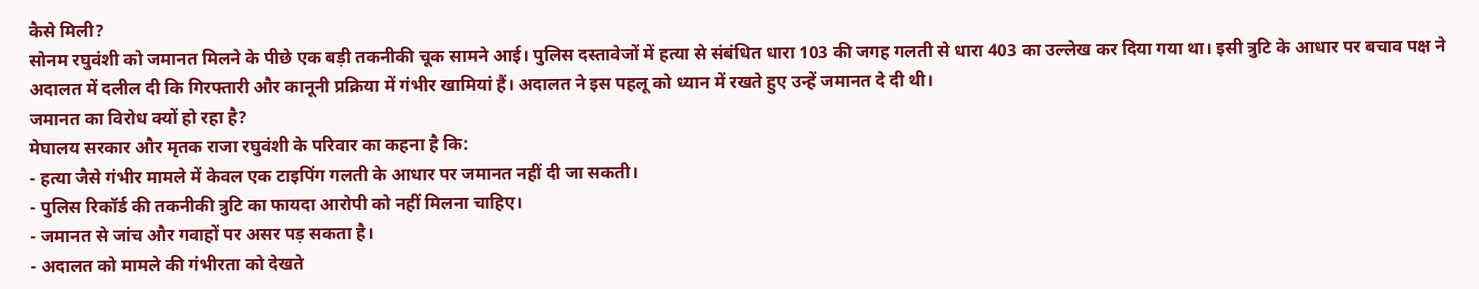कैसे मिली?
सोनम रघुवंशी को जमानत मिलने के पीछे एक बड़ी तकनीकी चूक सामने आई। पुलिस दस्तावेजों में हत्या से संबंधित धारा 103 की जगह गलती से धारा 403 का उल्लेख कर दिया गया था। इसी त्रुटि के आधार पर बचाव पक्ष ने अदालत में दलील दी कि गिरफ्तारी और कानूनी प्रक्रिया में गंभीर खामियां हैं। अदालत ने इस पहलू को ध्यान में रखते हुए उन्हें जमानत दे दी थी।
जमानत का विरोध क्यों हो रहा है?
मेघालय सरकार और मृतक राजा रघुवंशी के परिवार का कहना है कि:
- हत्या जैसे गंभीर मामले में केवल एक टाइपिंग गलती के आधार पर जमानत नहीं दी जा सकती।
- पुलिस रिकॉर्ड की तकनीकी त्रुटि का फायदा आरोपी को नहीं मिलना चाहिए।
- जमानत से जांच और गवाहों पर असर पड़ सकता है।
- अदालत को मामले की गंभीरता को देखते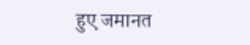हुए जमानत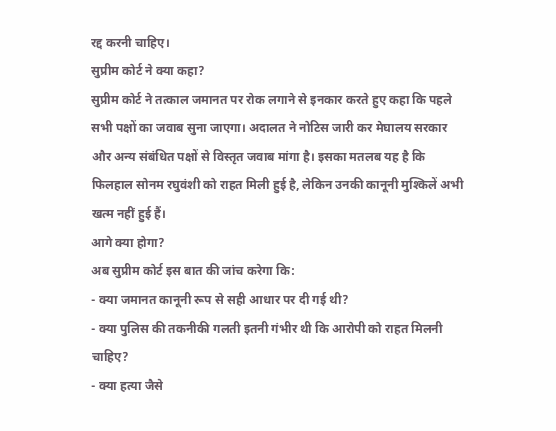रद्द करनी चाहिए।
सुप्रीम कोर्ट ने क्या कहा?
सुप्रीम कोर्ट ने तत्काल जमानत पर रोक लगाने से इनकार करते हुए कहा कि पहले सभी पक्षों का जवाब सुना जाएगा। अदालत ने नोटिस जारी कर मेघालय सरकार और अन्य संबंधित पक्षों से विस्तृत जवाब मांगा है। इसका मतलब यह है कि फिलहाल सोनम रघुवंशी को राहत मिली हुई है, लेकिन उनकी कानूनी मुश्किलें अभी खत्म नहीं हुई हैं।
आगे क्या होगा?
अब सुप्रीम कोर्ट इस बात की जांच करेगा कि:
- क्या जमानत कानूनी रूप से सही आधार पर दी गई थी?
- क्या पुलिस की तकनीकी गलती इतनी गंभीर थी कि आरोपी को राहत मिलनी चाहिए?
- क्या हत्या जैसे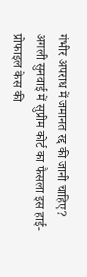गंभीर अपराध में जमानत रद्द की जानी चाहिए?
अगली सुनवाई में सुप्रीम कोर्ट का फैसला इस हाई-प्रोफाइल केस की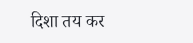दिशा तय कर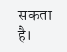सकता है।